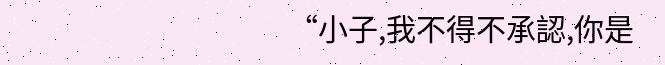“小子,我不得不承認,你是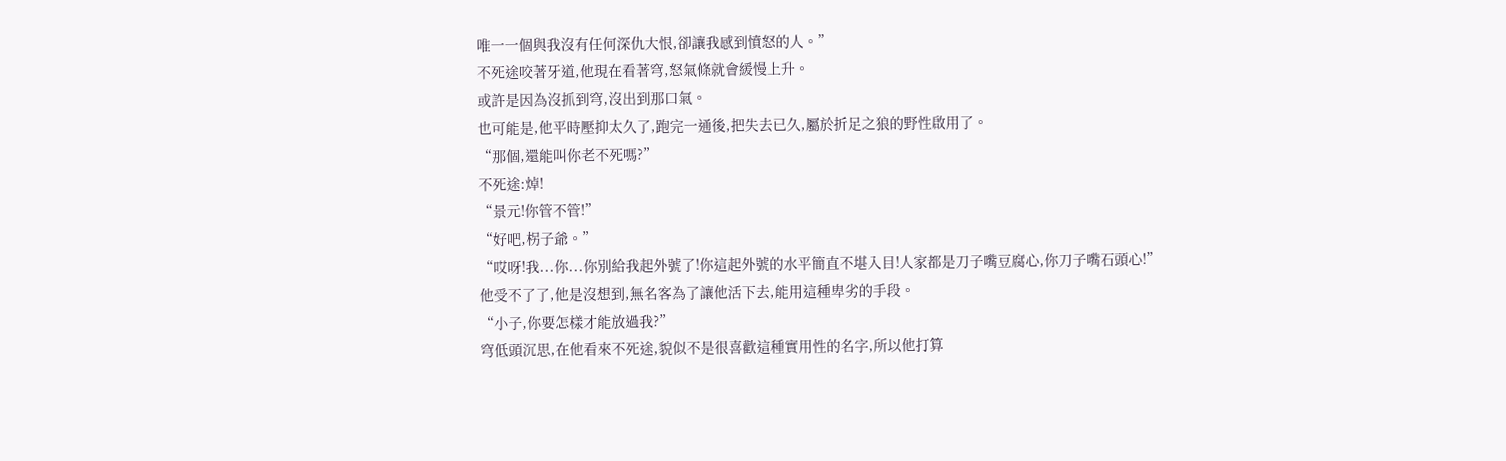唯一一個與我沒有任何深仇大恨,卻讓我感到憤怒的人。”
不死途咬著牙道,他現在看著穹,怒氣條就會緩慢上升。
或許是因為沒抓到穹,沒出到那口氣。
也可能是,他平時壓抑太久了,跑完一通後,把失去已久,屬於折足之狼的野性啟用了。
“那個,還能叫你老不死嗎?”
不死途:焯!
“景元!你管不管!”
“好吧,柺子爺。”
“哎呀!我...你...你別給我起外號了!你這起外號的水平簡直不堪入目!人家都是刀子嘴豆腐心,你刀子嘴石頭心!”
他受不了了,他是沒想到,無名客為了讓他活下去,能用這種卑劣的手段。
“小子,你要怎樣才能放過我?”
穹低頭沉思,在他看來不死途,貌似不是很喜歡這種實用性的名字,所以他打算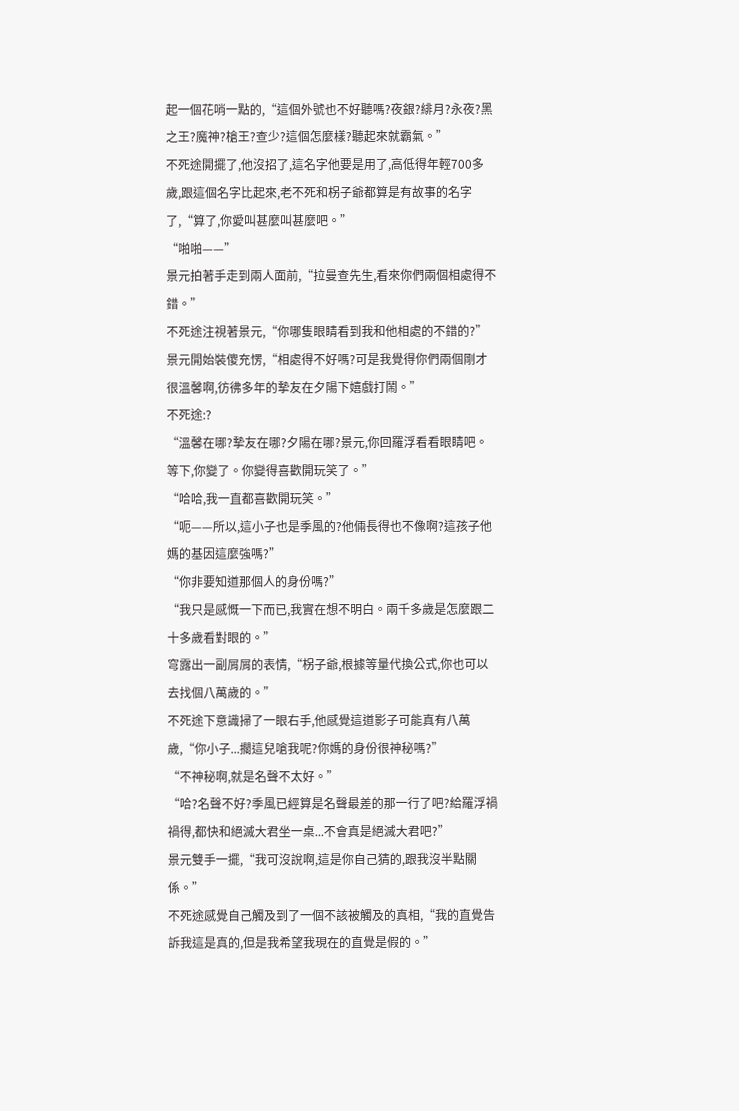起一個花哨一點的,“這個外號也不好聽嗎?夜銀?緋月?永夜?黑之王?魔神?槍王?查少?這個怎麼樣?聽起來就霸氣。”
不死途開擺了,他沒招了,這名字他要是用了,高低得年輕700多歲,跟這個名字比起來,老不死和柺子爺都算是有故事的名字了,“算了,你愛叫甚麼叫甚麼吧。”
“啪啪——”
景元拍著手走到兩人面前,“拉曼查先生,看來你們兩個相處得不錯。”
不死途注視著景元,“你哪隻眼睛看到我和他相處的不錯的?”
景元開始裝傻充愣,“相處得不好嗎?可是我覺得你們兩個剛才很溫馨啊,彷彿多年的摯友在夕陽下嬉戲打鬧。”
不死途:?
“溫馨在哪?摯友在哪?夕陽在哪?景元,你回羅浮看看眼睛吧。等下,你變了。你變得喜歡開玩笑了。”
“哈哈,我一直都喜歡開玩笑。”
“呃——所以,這小子也是季風的?他倆長得也不像啊?這孩子他媽的基因這麼強嗎?”
“你非要知道那個人的身份嗎?”
“我只是感慨一下而已,我實在想不明白。兩千多歲是怎麼跟二十多歲看對眼的。”
穹露出一副屑屑的表情,“柺子爺,根據等量代換公式,你也可以去找個八萬歲的。”
不死途下意識掃了一眼右手,他感覺這道影子可能真有八萬歲,“你小子...擱這兒嗆我呢?你媽的身份很神秘嗎?”
“不神秘啊,就是名聲不太好。”
“哈?名聲不好?季風已經算是名聲最差的那一行了吧?給羅浮禍禍得,都快和絕滅大君坐一桌...不會真是絕滅大君吧?”
景元雙手一擺,“我可沒說啊,這是你自己猜的,跟我沒半點關係。”
不死途感覺自己觸及到了一個不該被觸及的真相,“我的直覺告訴我這是真的,但是我希望我現在的直覺是假的。”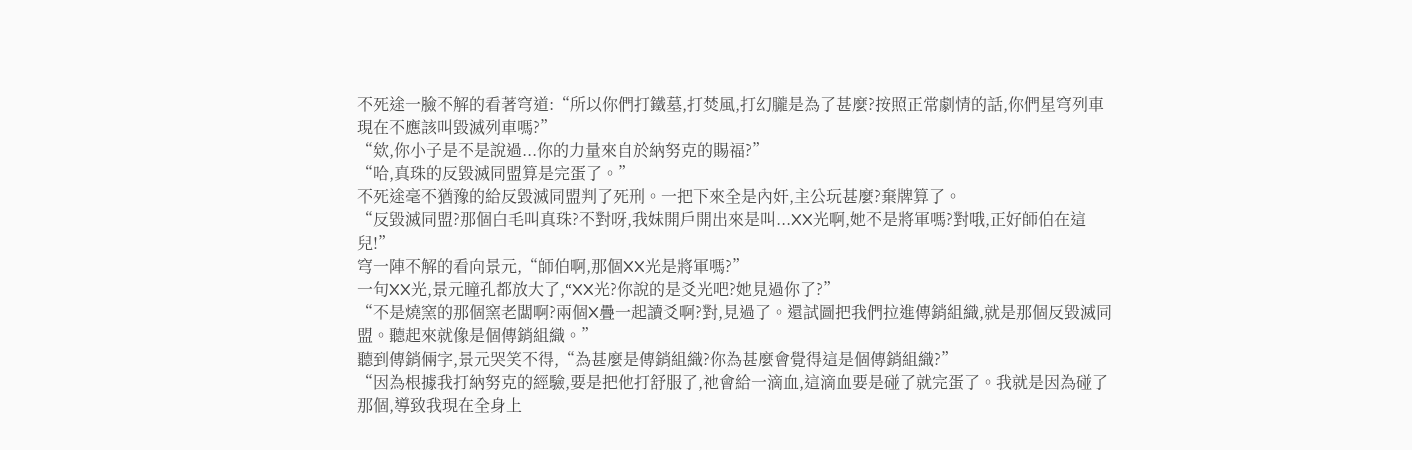不死途一臉不解的看著穹道:“所以你們打鐵墓,打焚風,打幻朧是為了甚麼?按照正常劇情的話,你們星穹列車現在不應該叫毀滅列車嗎?”
“欸,你小子是不是說過...你的力量來自於納努克的賜福?”
“哈,真珠的反毀滅同盟算是完蛋了。”
不死途毫不猶豫的給反毀滅同盟判了死刑。一把下來全是內奸,主公玩甚麼?棄牌算了。
“反毀滅同盟?那個白毛叫真珠?不對呀,我妹開戶開出來是叫...XX光啊,她不是將軍嗎?對哦,正好師伯在這兒!”
穹一陣不解的看向景元,“師伯啊,那個XX光是將軍嗎?”
一句XX光,景元瞳孔都放大了,“XX光?你說的是爻光吧?她見過你了?”
“不是燒窯的那個窯老闆啊?兩個X疊一起讀爻啊?對,見過了。還試圖把我們拉進傳銷組織,就是那個反毀滅同盟。聽起來就像是個傳銷組織。”
聽到傳銷倆字,景元哭笑不得,“為甚麼是傳銷組織?你為甚麼會覺得這是個傳銷組織?”
“因為根據我打納努克的經驗,要是把他打舒服了,祂會給一滴血,這滴血要是碰了就完蛋了。我就是因為碰了那個,導致我現在全身上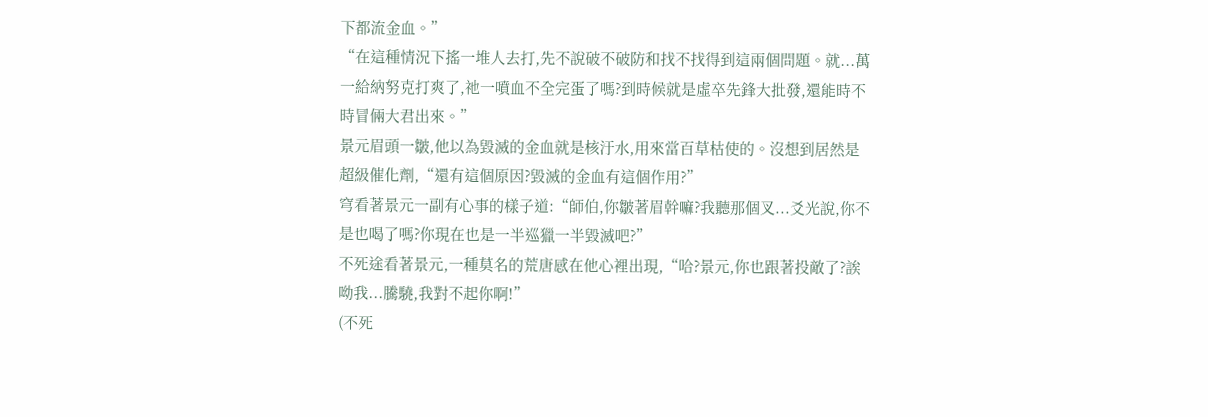下都流金血。”
“在這種情況下搖一堆人去打,先不說破不破防和找不找得到這兩個問題。就...萬一給納努克打爽了,祂一噴血不全完蛋了嗎?到時候就是虛卒先鋒大批發,還能時不時冒倆大君出來。”
景元眉頭一皺,他以為毀滅的金血就是核汙水,用來當百草枯使的。沒想到居然是超級催化劑,“還有這個原因?毀滅的金血有這個作用?”
穹看著景元一副有心事的樣子道:“師伯,你皺著眉幹嘛?我聽那個叉...爻光說,你不是也喝了嗎?你現在也是一半巡獵一半毀滅吧?”
不死途看著景元,一種莫名的荒唐感在他心裡出現,“哈?景元,你也跟著投敵了?誒呦我...騰驍,我對不起你啊!”
(不死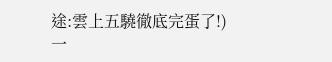途:雲上五驍徹底完蛋了!)
一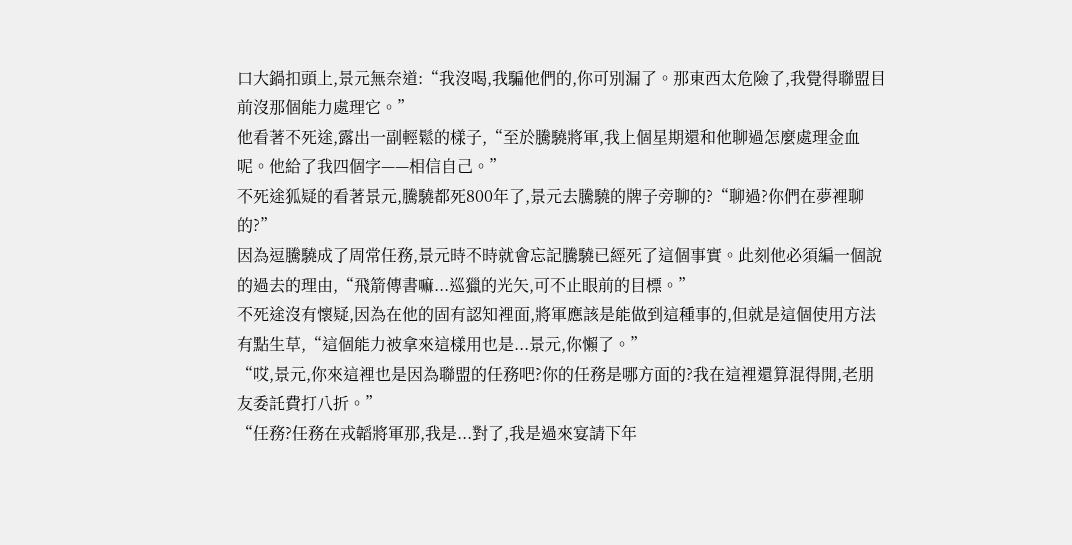口大鍋扣頭上,景元無奈道:“我沒喝,我騙他們的,你可別漏了。那東西太危險了,我覺得聯盟目前沒那個能力處理它。”
他看著不死途,露出一副輕鬆的樣子,“至於騰驍將軍,我上個星期還和他聊過怎麼處理金血呢。他給了我四個字——相信自己。”
不死途狐疑的看著景元,騰驍都死800年了,景元去騰驍的牌子旁聊的?“聊過?你們在夢裡聊的?”
因為逗騰驍成了周常任務,景元時不時就會忘記騰驍已經死了這個事實。此刻他必須編一個說的過去的理由,“飛箭傳書嘛...巡獵的光矢,可不止眼前的目標。”
不死途沒有懷疑,因為在他的固有認知裡面,將軍應該是能做到這種事的,但就是這個使用方法有點生草,“這個能力被拿來這樣用也是...景元,你懶了。”
“哎,景元,你來這裡也是因為聯盟的任務吧?你的任務是哪方面的?我在這裡還算混得開,老朋友委託費打八折。”
“任務?任務在戎韜將軍那,我是...對了,我是過來宴請下年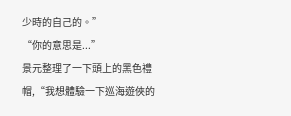少時的自己的。”
“你的意思是...”
景元整理了一下頭上的黑色禮帽,“我想體驗一下巡海遊俠的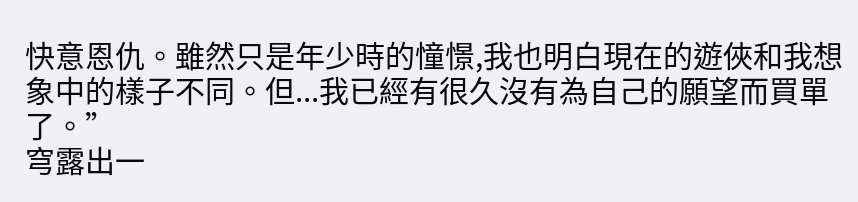快意恩仇。雖然只是年少時的憧憬,我也明白現在的遊俠和我想象中的樣子不同。但...我已經有很久沒有為自己的願望而買單了。”
穹露出一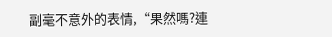副毫不意外的表情,“果然嗎?連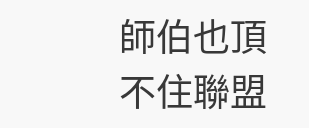師伯也頂不住聯盟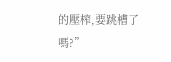的壓榨,要跳槽了嗎?”